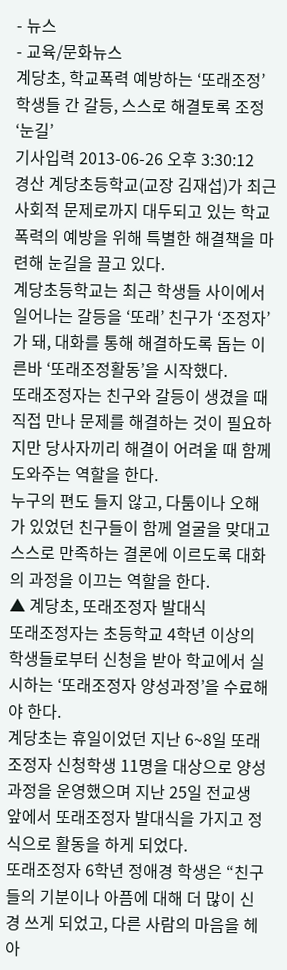- 뉴스
- 교육/문화뉴스
계당초, 학교폭력 예방하는 ‘또래조정’
학생들 간 갈등, 스스로 해결토록 조정 ‘눈길’
기사입력 2013-06-26 오후 3:30:12
경산 계당초등학교(교장 김재섭)가 최근 사회적 문제로까지 대두되고 있는 학교폭력의 예방을 위해 특별한 해결책을 마련해 눈길을 끌고 있다.
계당초등학교는 최근 학생들 사이에서 일어나는 갈등을 ‘또래’ 친구가 ‘조정자’가 돼, 대화를 통해 해결하도록 돕는 이른바 ‘또래조정활동’을 시작했다.
또래조정자는 친구와 갈등이 생겼을 때 직접 만나 문제를 해결하는 것이 필요하지만 당사자끼리 해결이 어려울 때 함께 도와주는 역할을 한다.
누구의 편도 들지 않고, 다툼이나 오해가 있었던 친구들이 함께 얼굴을 맞대고 스스로 만족하는 결론에 이르도록 대화의 과정을 이끄는 역할을 한다.
▲ 계당초, 또래조정자 발대식
또래조정자는 초등학교 4학년 이상의 학생들로부터 신청을 받아 학교에서 실시하는 ‘또래조정자 양성과정’을 수료해야 한다.
계당초는 휴일이었던 지난 6~8일 또래조정자 신청학생 11명을 대상으로 양성과정을 운영했으며 지난 25일 전교생 앞에서 또래조정자 발대식을 가지고 정식으로 활동을 하게 되었다.
또래조정자 6학년 정애경 학생은 “친구들의 기분이나 아픔에 대해 더 많이 신경 쓰게 되었고, 다른 사람의 마음을 헤아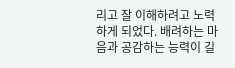리고 잘 이해하려고 노력하게 되었다. 배려하는 마음과 공감하는 능력이 길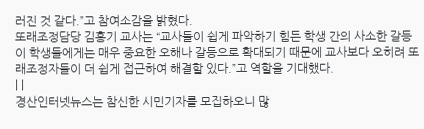러진 것 같다.”고 참여소감을 밝혔다.
또래조정담당 김홍기 교사는 “교사들이 쉽게 파악하기 힘든 학생 간의 사소한 갈등이 학생들에게는 매우 중요한 오해나 갈등으로 확대되기 때문에 교사보다 오히려 또래조정자들이 더 쉽게 접근하여 해결할 있다.”고 역할을 기대했다.
| |
경산인터넷뉴스는 참신한 시민기자를 모집하오니 많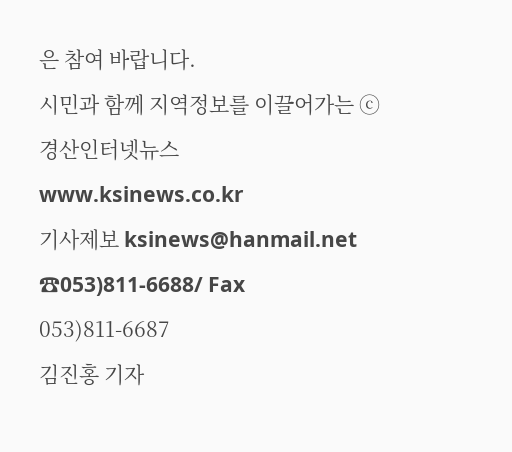은 참여 바랍니다.
시민과 함께 지역정보를 이끌어가는 ⓒ경산인터넷뉴스 www.ksinews.co.kr
기사제보 ksinews@hanmail.net
☎053)811-6688/ Fax 053)811-6687
김진홍 기자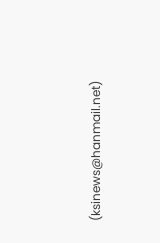(ksinews@hanmail.net)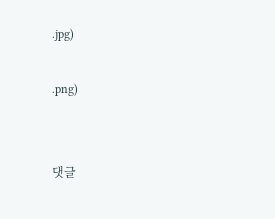.jpg)

.png)


댓글